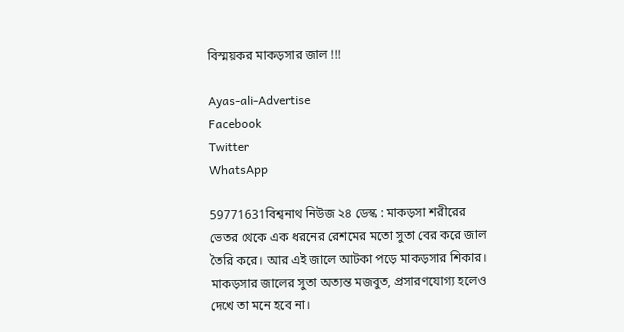বিস্ময়কর মাকড়সার জাল !!!

Ayas-ali-Advertise
Facebook
Twitter
WhatsApp

59771631বিশ্বনাথ নিউজ ২৪ ডেস্ক : মাকড়সা শরীরের ভেতর থেকে এক ধরনের রেশমের মতো সুতা বের করে জাল তৈরি করে। আর এই জালে আটকা পড়ে মাকড়সার শিকার। মাকড়সার জালের সুতা অত্যন্ত মজবুত, প্রসারণযোগ্য হলেও দেখে তা মনে হবে না।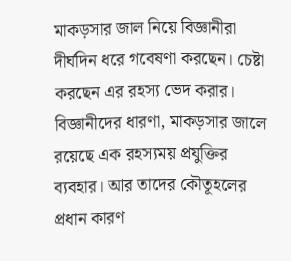মাকড়সার জাল নিয়ে বিজ্ঞানীরা দীর্ঘদিন ধরে গবেষণা করছেন। চেষ্টা করছেন এর রহস্য ভেদ করার। বিজ্ঞানীদের ধারণা, মাকড়সার জালে রয়েছে এক রহস্যময় প্রযুক্তির ব্যবহার। আর তাদের কৌতূহলের প্রধান কারণ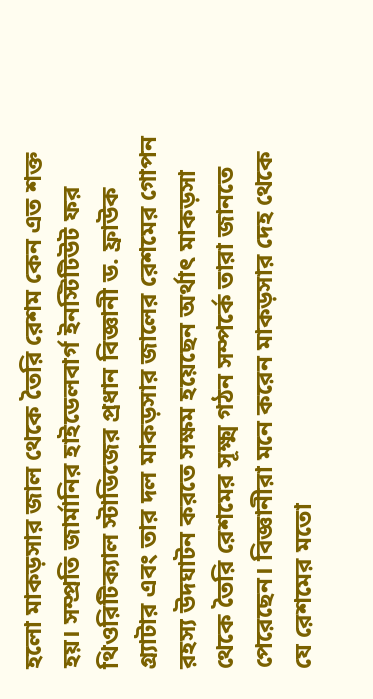হলো মাকড়সার জাল থেকে তৈরি রেশম কেন এত শক্ত হয়। সম্প্রতি জার্মানির হাইডেলবার্গ ইনস্টিটিউট ফর থিওরিটিক্যাল স্টাডিজের প্রধান বিজ্ঞানী ড. ফ্রাউক গ্র্যাটার এবং তার দল মাকড়সার জালের রেশমের গোপন রহস্য উদঘাটন করতে সক্ষম হয়েছেন অর্থাৎ মাকড়সা থেকে তৈরি রেশমের সূক্ষ্ম গঠন সম্পর্কে তারা জানতে পেরেছেন। বিজ্ঞানীরা মনে করেন মাকড়সার দেহ থেকে যে রেশমের মতো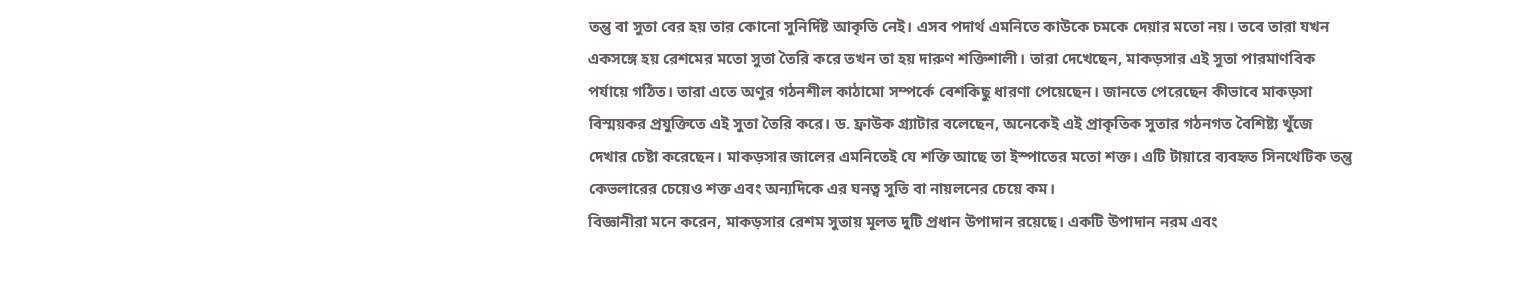তন্তু বা সুতা বের হয় তার কোনো সুনির্দিষ্ট আকৃতি নেই। এসব পদার্থ এমনিতে কাউকে চমকে দেয়ার মতো নয়। তবে তারা যখন একসঙ্গে হয় রেশমের মতো সুতা তৈরি করে তখন তা হয় দারুণ শক্তিশালী। তারা দেখেছেন, মাকড়সার এই সুতা পারমাণবিক পর্যায়ে গঠিত। তারা এতে অণুর গঠনশীল কাঠামো সম্পর্কে বেশকিছু ধারণা পেয়েছেন। জানতে পেরেছেন কীভাবে মাকড়সা বিস্ময়কর প্রযুক্তিতে এই সুতা তৈরি করে। ড. ফ্রাউক গ্র্যাটার বলেছেন, অনেকেই এই প্রাকৃতিক সুতার গঠনগত বৈশিষ্ট্য খুঁজে দেখার চেষ্টা করেছেন। মাকড়সার জালের এমনিতেই যে শক্তি আছে তা ইস্পাতের মতো শক্ত। এটি টায়ারে ব্যবহৃত সিনথেটিক তন্তু কেভলারের চেয়েও শক্ত এবং অন্যদিকে এর ঘনত্ব সুতি বা নায়লনের চেয়ে কম।
বিজ্ঞানীরা মনে করেন, মাকড়সার রেশম সুতায় মূলত দুটি প্রধান উপাদান রয়েছে। একটি উপাদান নরম এবং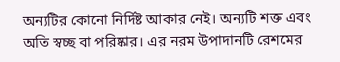অন্যটির কোনো নির্দিষ্ট আকার নেই। অন্যটি শক্ত এবং অতি স্বচ্ছ বা পরিষ্কার। এর নরম উপাদানটি রেশমের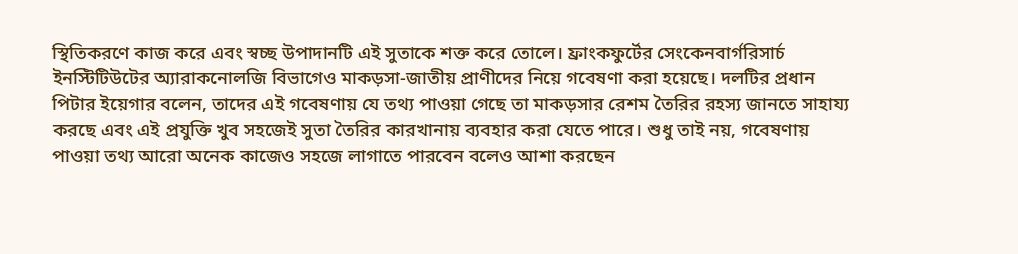স্থিতিকরণে কাজ করে এবং স্বচ্ছ উপাদানটি এই সুতাকে শক্ত করে তোলে। ফ্রাংকফুর্টের সেংকেনবার্গরিসার্চ ইনস্টিটিউটের অ্যারাকনোলজি বিভাগেও মাকড়সা-জাতীয় প্রাণীদের নিয়ে গবেষণা করা হয়েছে। দলটির প্রধান পিটার ইয়েগার বলেন, তাদের এই গবেষণায় যে তথ্য পাওয়া গেছে তা মাকড়সার রেশম তৈরির রহস্য জানতে সাহায্য করছে এবং এই প্রযুক্তি খুব সহজেই সুতা তৈরির কারখানায় ব্যবহার করা যেতে পারে। শুধু তাই নয়, গবেষণায় পাওয়া তথ্য আরো অনেক কাজেও সহজে লাগাতে পারবেন বলেও আশা করছেন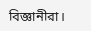বিজ্ঞানীরা।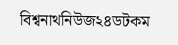বিশ্বনাথনিউজ২৪ডটকম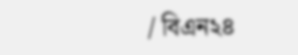/ বিএন২৪